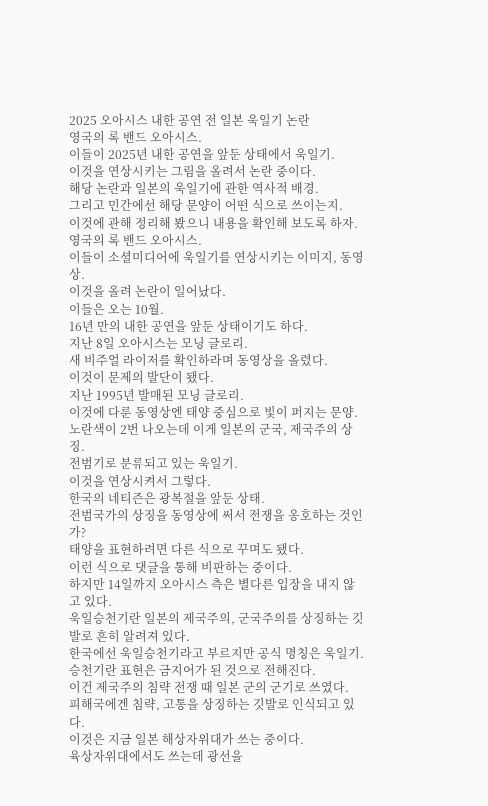2025 오아시스 내한 공연 전 일본 욱일기 논란
영국의 록 밴드 오아시스.
이들이 2025년 내한 공연을 앞둔 상태에서 욱일기.
이것을 연상시키는 그림을 올려서 논란 중이다.
해당 논란과 일본의 욱일기에 관한 역사적 배경.
그리고 민간에선 해당 문양이 어떤 식으로 쓰이는지.
이것에 관해 정리해 봤으니 내용을 확인해 보도록 하자.
영국의 록 밴드 오아시스.
이들이 소셜미디어에 욱일기를 연상시키는 이미지, 동영상.
이것을 올려 논란이 일어났다.
이들은 오는 10월.
16년 만의 내한 공연을 앞둔 상태이기도 하다.
지난 8일 오아시스는 모닝 글로리.
새 비주얼 라이저를 확인하라며 동영상을 올렸다.
이것이 문제의 발단이 됐다.
지난 1995년 발매된 모닝 글로리.
이것에 다룬 동영상엔 태양 중심으로 빛이 퍼지는 문양.
노란색이 2번 나오는데 이게 일본의 군국, 제국주의 상징.
전범기로 분류되고 있는 욱일기.
이것을 연상시켜서 그렇다.
한국의 네티즌은 광복절을 앞둔 상태.
전범국가의 상징을 동영상에 써서 전쟁을 옹호하는 것인가?
태양을 표현하려면 다른 식으로 꾸며도 됐다.
이런 식으로 댓글을 통해 비판하는 중이다.
하지만 14일까지 오아시스 측은 별다른 입장을 내지 않고 있다.
욱일승천기란 일본의 제국주의, 군국주의를 상징하는 깃발로 흔히 알려져 있다.
한국에선 욱일승천기라고 부르지만 공식 명칭은 욱일기.
승천기란 표현은 금지어가 된 것으로 전해진다.
이건 제국주의 침략 전쟁 때 일본 군의 군기로 쓰였다.
피해국에겐 침략, 고통을 상징하는 깃발로 인식되고 있다.
이것은 지금 일본 해상자위대가 쓰는 중이다.
육상자위대에서도 쓰는데 광선을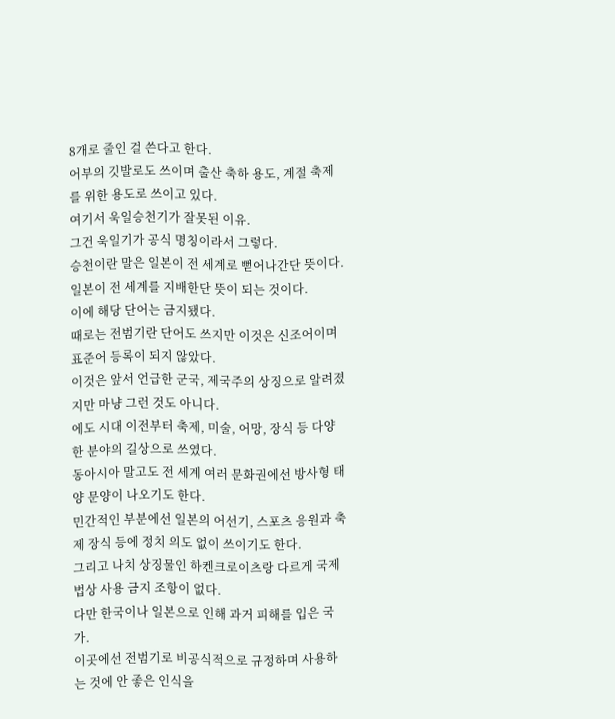8개로 줄인 걸 쓴다고 한다.
어부의 깃발로도 쓰이며 출산 축하 용도, 계절 축제를 위한 용도로 쓰이고 있다.
여기서 욱일승천기가 잘못된 이유.
그건 욱일기가 공식 명칭이라서 그렇다.
승천이란 말은 일본이 전 세계로 뻗어나간단 뜻이다.
일본이 전 세계를 지배한단 뜻이 되는 것이다.
이에 해당 단어는 금지됐다.
때로는 전범기란 단어도 쓰지만 이것은 신조어이며 표준어 등록이 되지 않았다.
이것은 앞서 언급한 군국, 제국주의 상징으로 알려졌지만 마냥 그런 것도 아니다.
에도 시대 이전부터 축제, 미술, 어망, 장식 등 다양한 분야의 길상으로 쓰였다.
동아시아 말고도 전 세계 여러 문화권에선 방사형 태양 문양이 나오기도 한다.
민간적인 부분에선 일본의 어선기, 스포츠 응원과 축제 장식 등에 정치 의도 없이 쓰이기도 한다.
그리고 나치 상징물인 하켄크로이츠랑 다르게 국제법상 사용 금지 조항이 없다.
다만 한국이나 일본으로 인해 과거 피해를 입은 국가.
이곳에선 전범기로 비공식적으로 규정하며 사용하는 것에 안 좋은 인식을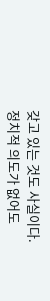갖고 있는 것도 사실이다.
정치적 의도가 없어도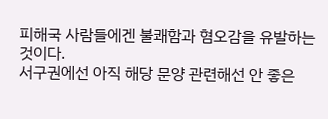피해국 사람들에겐 불쾌함과 혐오감을 유발하는 것이다.
서구권에선 아직 해당 문양 관련해선 안 좋은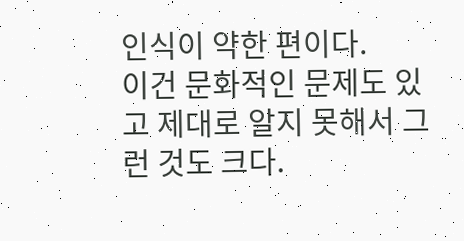인식이 약한 편이다.
이건 문화적인 문제도 있고 제대로 알지 못해서 그런 것도 크다.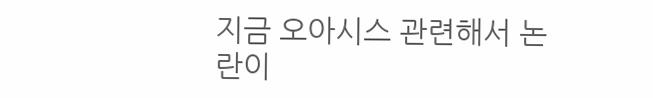지금 오아시스 관련해서 논란이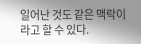일어난 것도 같은 맥락이라고 할 수 있다.